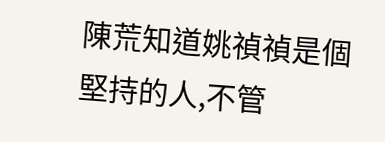陳荒知道姚禎禎是個堅持的人,不管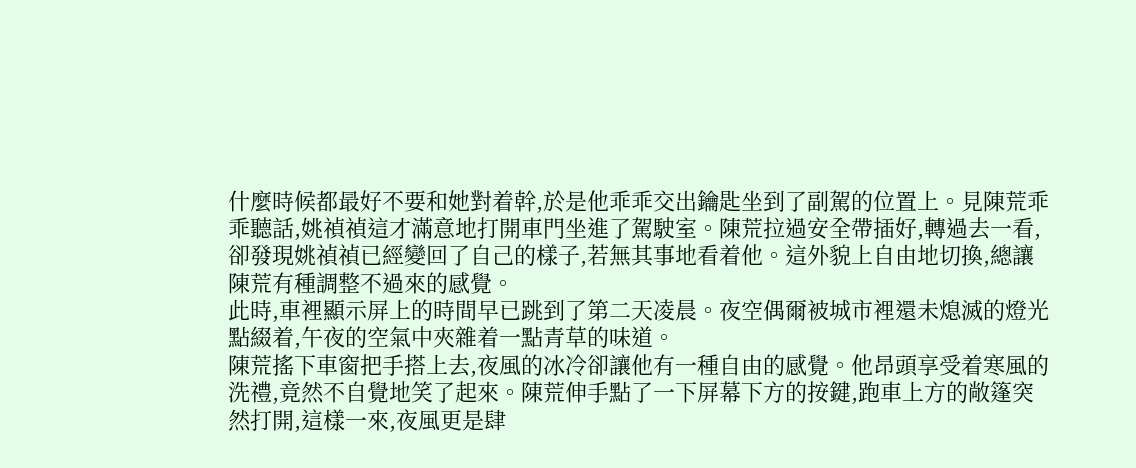什麼時候都最好不要和她對着幹,於是他乖乖交出鑰匙坐到了副駕的位置上。見陳荒乖乖聽話,姚禎禎這才滿意地打開車門坐進了駕駛室。陳荒拉過安全帶插好,轉過去一看,卻發現姚禎禎已經變回了自己的樣子,若無其事地看着他。這外貌上自由地切換,總讓陳荒有種調整不過來的感覺。
此時,車裡顯示屏上的時間早已跳到了第二天凌晨。夜空偶爾被城市裡還未熄滅的燈光點綴着,午夜的空氣中夾雜着一點青草的味道。
陳荒搖下車窗把手搭上去,夜風的冰冷卻讓他有一種自由的感覺。他昂頭享受着寒風的洗禮,竟然不自覺地笑了起來。陳荒伸手點了一下屏幕下方的按鍵,跑車上方的敞篷突然打開,這樣一來,夜風更是肆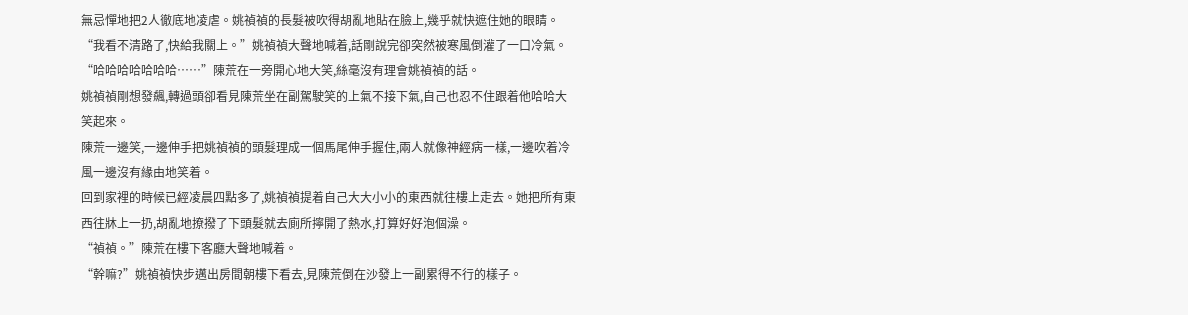無忌憚地把2人徹底地凌虐。姚禎禎的長髮被吹得胡亂地貼在臉上,幾乎就快遮住她的眼睛。
“我看不清路了,快給我關上。”姚禎禎大聲地喊着,話剛說完卻突然被寒風倒灌了一口冷氣。
“哈哈哈哈哈哈哈……”陳荒在一旁開心地大笑,絲毫沒有理會姚禎禎的話。
姚禎禎剛想發飆,轉過頭卻看見陳荒坐在副駕駛笑的上氣不接下氣,自己也忍不住跟着他哈哈大笑起來。
陳荒一邊笑,一邊伸手把姚禎禎的頭髮理成一個馬尾伸手握住,兩人就像神經病一樣,一邊吹着冷風一邊沒有緣由地笑着。
回到家裡的時候已經凌晨四點多了,姚禎禎提着自己大大小小的東西就往樓上走去。她把所有東西往牀上一扔,胡亂地撩撥了下頭髮就去廁所擰開了熱水,打算好好泡個澡。
“禎禎。”陳荒在樓下客廳大聲地喊着。
“幹嘛?”姚禎禎快步邁出房間朝樓下看去,見陳荒倒在沙發上一副累得不行的樣子。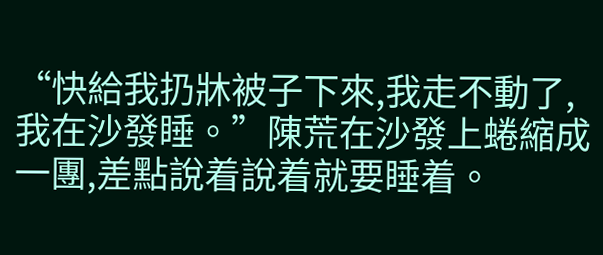“快給我扔牀被子下來,我走不動了,我在沙發睡。”陳荒在沙發上蜷縮成一團,差點說着說着就要睡着。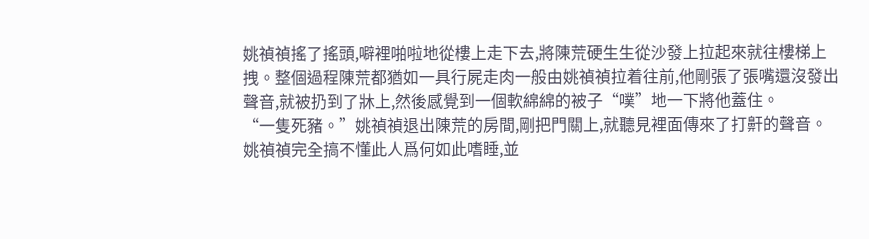姚禎禎搖了搖頭,噼裡啪啦地從樓上走下去,將陳荒硬生生從沙發上拉起來就往樓梯上拽。整個過程陳荒都猶如一具行屍走肉一般由姚禎禎拉着往前,他剛張了張嘴還沒發出聲音,就被扔到了牀上,然後感覺到一個軟綿綿的被子“噗”地一下將他蓋住。
“一隻死豬。”姚禎禎退出陳荒的房間,剛把門關上,就聽見裡面傳來了打鼾的聲音。
姚禎禎完全搞不懂此人爲何如此嗜睡,並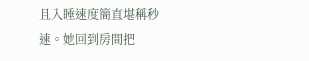且入睡速度簡直堪稱秒速。她回到房間把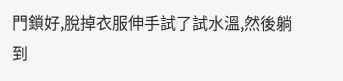門鎖好,脫掉衣服伸手試了試水溫,然後躺到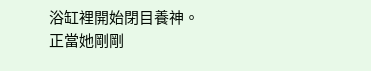浴缸裡開始閉目養神。正當她剛剛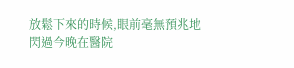放鬆下來的時候,眼前毫無預兆地閃過今晚在醫院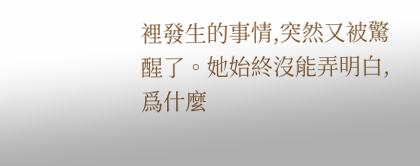裡發生的事情,突然又被驚醒了。她始終沒能弄明白,爲什麼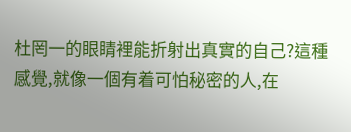杜罔一的眼睛裡能折射出真實的自己?這種感覺,就像一個有着可怕秘密的人,在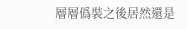層層僞裝之後居然還是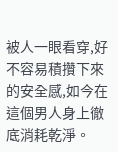被人一眼看穿,好不容易積攢下來的安全感,如今在這個男人身上徹底消耗乾淨。